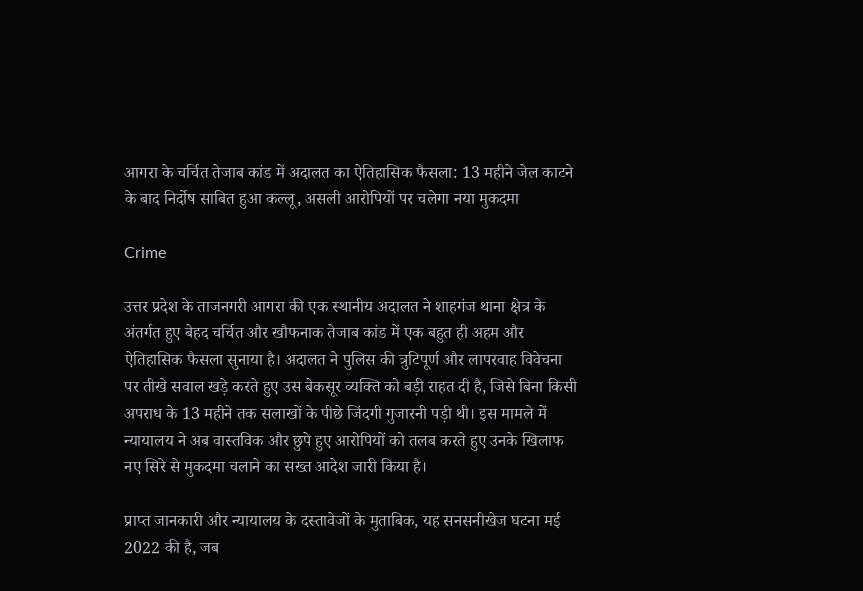आगरा के चर्चित तेजाब कांड में अदालत का ऐतिहासिक फैसला: 13 महीने जेल काटने के बाद निर्दोष साबित हुआ कल्लू, असली आरोपियों पर चलेगा नया मुकदमा

Crime

उत्तर प्रदेश के ताजनगरी आगरा की एक स्थानीय अदालत ने शाहगंज थाना क्षेत्र के अंतर्गत हुए बेहद चर्चित और खौफनाक तेजाब कांड में एक बहुत ही अहम और ऐतिहासिक फैसला सुनाया है। अदालत ने पुलिस की त्रुटिपूर्ण और लापरवाह विवेचना पर तीखे सवाल खड़े करते हुए उस बेकसूर व्यक्ति को बड़ी राहत दी है, जिसे बिना किसी अपराध के 13 महीने तक सलाखों के पीछे जिंदगी गुजारनी पड़ी थी। इस मामले में न्यायालय ने अब वास्तविक और छुपे हुए आरोपियों को तलब करते हुए उनके खिलाफ नए सिरे से मुकदमा चलाने का सख्त आदेश जारी किया है।

प्राप्त जानकारी और न्यायालय के दस्तावेजों के मुताबिक, यह सनसनीखेज घटना मई 2022 की है, जब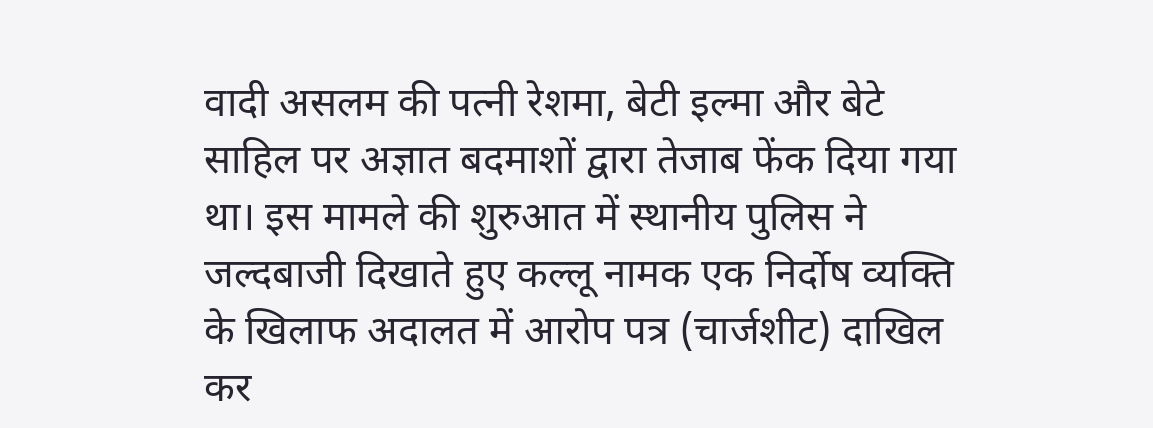वादी असलम की पत्नी रेशमा, बेटी इल्मा और बेटे साहिल पर अज्ञात बदमाशों द्वारा तेजाब फेंक दिया गया था। इस मामले की शुरुआत में स्थानीय पुलिस ने जल्दबाजी दिखाते हुए कल्लू नामक एक निर्दोष व्यक्ति के खिलाफ अदालत में आरोप पत्र (चार्जशीट) दाखिल कर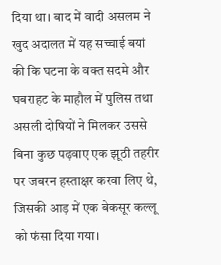दिया था। बाद में वादी असलम ने खुद अदालत में यह सच्चाई बयां की कि घटना के वक्त सदमे और घबराहट के माहौल में पुलिस तथा असली दोषियों ने मिलकर उससे बिना कुछ पढ़वाए एक झूठी तहरीर पर जबरन हस्ताक्षर करवा लिए थे, जिसकी आड़ में एक बेकसूर कल्लू को फंसा दिया गया।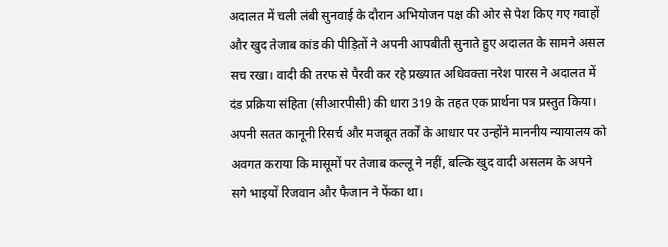अदालत में चली लंबी सुनवाई के दौरान अभियोजन पक्ष की ओर से पेश किए गए गवाहों और खुद तेजाब कांड की पीड़ितों ने अपनी आपबीती सुनाते हुए अदालत के सामने असल सच रखा। वादी की तरफ से पैरवी कर रहे प्रख्यात अधिवक्ता नरेश पारस ने अदालत में दंड प्रक्रिया संहिता (सीआरपीसी) की धारा 319 के तहत एक प्रार्थना पत्र प्रस्तुत किया। अपनी सतत कानूनी रिसर्च और मजबूत तर्कों के आधार पर उन्होंने माननीय न्यायालय को अवगत कराया कि मासूमों पर तेजाब कल्लू ने नहीं, बल्कि खुद वादी असलम के अपने सगे भाइयों रिजवान और फैजान ने फेंका था।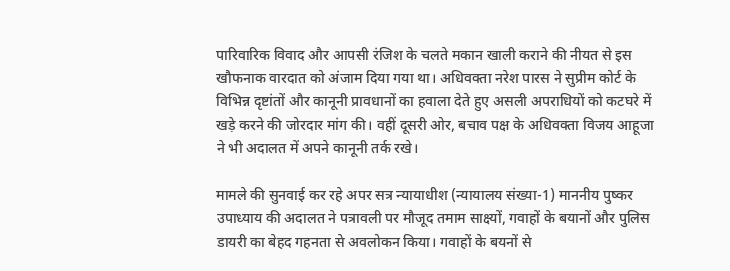पारिवारिक विवाद और आपसी रंजिश के चलते मकान खाली कराने की नीयत से इस खौफनाक वारदात को अंजाम दिया गया था। अधिवक्ता नरेश पारस ने सुप्रीम कोर्ट के विभिन्न दृष्टांतों और कानूनी प्रावधानों का हवाला देते हुए असली अपराधियों को कटघरे में खड़े करने की जोरदार मांग की। वहीं दूसरी ओर, बचाव पक्ष के अधिवक्ता विजय आहूजा ने भी अदालत में अपने कानूनी तर्क रखे।

मामले की सुनवाई कर रहे अपर सत्र न्यायाधीश (न्यायालय संख्या-1) माननीय पुष्कर उपाध्याय की अदालत ने पत्रावली पर मौजूद तमाम साक्ष्यों, गवाहों के बयानों और पुलिस डायरी का बेहद गहनता से अवलोकन किया। गवाहों के बयनों से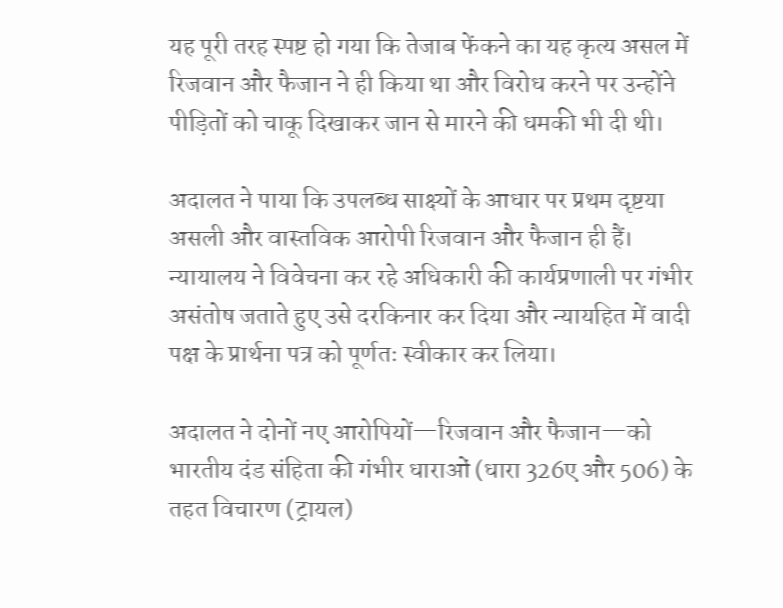यह पूरी तरह स्पष्ट हो गया कि तेजाब फेंकने का यह कृत्य असल में रिजवान और फैजान ने ही किया था और विरोध करने पर उन्होंने पीड़ितों को चाकू दिखाकर जान से मारने की धमकी भी दी थी।

अदालत ने पाया कि उपलब्ध साक्ष्यों के आधार पर प्रथम दृष्टया असली और वास्तविक आरोपी रिजवान और फैजान ही हैं। न्यायालय ने विवेचना कर रहे अधिकारी की कार्यप्रणाली पर गंभीर असंतोष जताते हुए उसे दरकिनार कर दिया और न्यायहित में वादी पक्ष के प्रार्थना पत्र को पूर्णतः स्वीकार कर लिया।

अदालत ने दोनों नए आरोपियों—रिजवान और फैजान—को भारतीय दंड संहिता की गंभीर धाराओं (धारा 326ए और 506) के तहत विचारण (ट्रायल)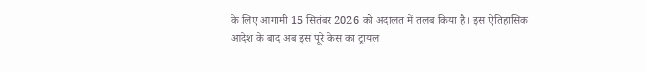के लिए आगामी 15 सितंबर 2026 को अदालत में तलब किया है। इस ऐतिहासिक आदेश के बाद अब इस पूरे केस का ट्रायल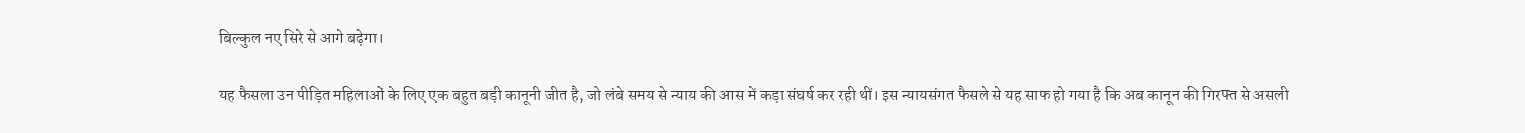बिल्कुल नए सिरे से आगे बढ़ेगा।

यह फैसला उन पीड़ित महिलाओं के लिए एक बहुत बड़ी कानूनी जीत है, जो लंबे समय से न्याय की आस में कड़ा संघर्ष कर रही थीं। इस न्यायसंगत फैसले से यह साफ हो गया है कि अब कानून की गिरफ्त से असली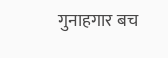गुनाहगार बच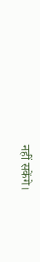नहीं सकेंगे।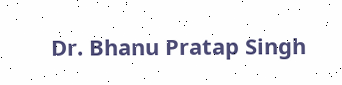Dr. Bhanu Pratap Singh